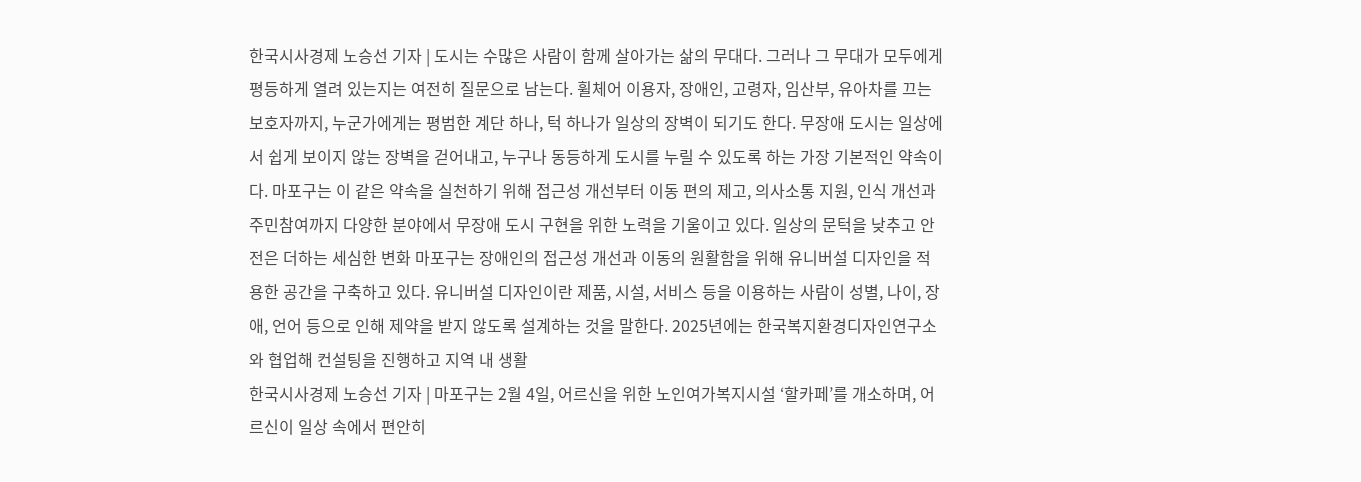한국시사경제 노승선 기자 | 도시는 수많은 사람이 함께 살아가는 삶의 무대다. 그러나 그 무대가 모두에게 평등하게 열려 있는지는 여전히 질문으로 남는다. 휠체어 이용자, 장애인, 고령자, 임산부, 유아차를 끄는 보호자까지, 누군가에게는 평범한 계단 하나, 턱 하나가 일상의 장벽이 되기도 한다. 무장애 도시는 일상에서 쉽게 보이지 않는 장벽을 걷어내고, 누구나 동등하게 도시를 누릴 수 있도록 하는 가장 기본적인 약속이다. 마포구는 이 같은 약속을 실천하기 위해 접근성 개선부터 이동 편의 제고, 의사소통 지원, 인식 개선과 주민참여까지 다양한 분야에서 무장애 도시 구현을 위한 노력을 기울이고 있다. 일상의 문턱을 낮추고 안전은 더하는 세심한 변화 마포구는 장애인의 접근성 개선과 이동의 원활함을 위해 유니버설 디자인을 적용한 공간을 구축하고 있다. 유니버설 디자인이란 제품, 시설, 서비스 등을 이용하는 사람이 성별, 나이, 장애, 언어 등으로 인해 제약을 받지 않도록 설계하는 것을 말한다. 2025년에는 한국복지환경디자인연구소와 협업해 컨설팅을 진행하고 지역 내 생활
한국시사경제 노승선 기자 | 마포구는 2월 4일, 어르신을 위한 노인여가복지시설 ‘할카페’를 개소하며, 어르신이 일상 속에서 편안히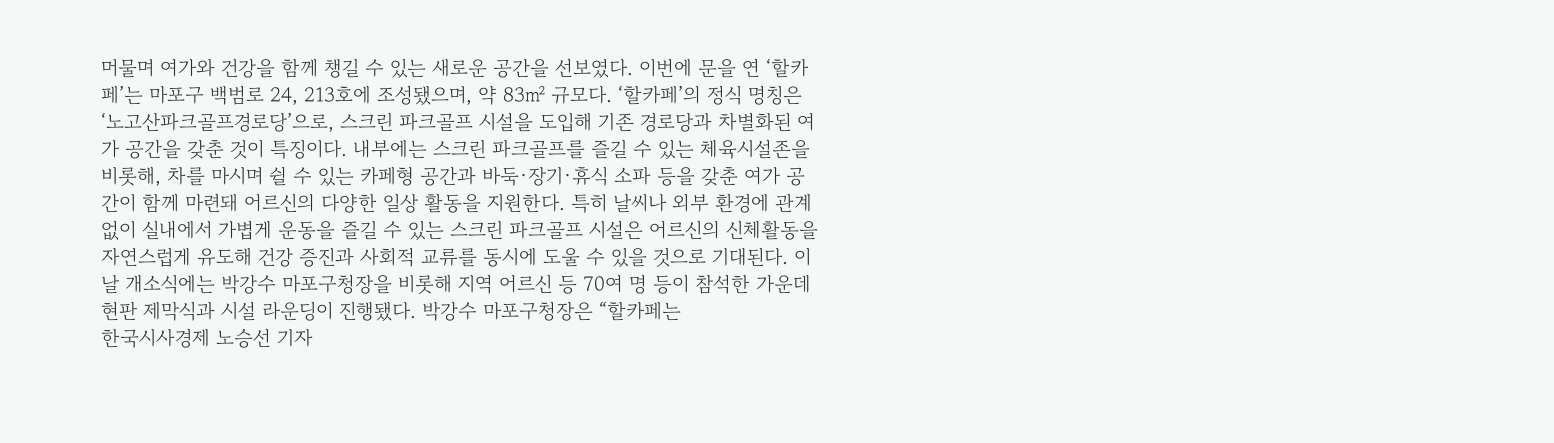머물며 여가와 건강을 함께 챙길 수 있는 새로운 공간을 선보였다. 이번에 문을 연 ‘할카페’는 마포구 백범로 24, 213호에 조성됐으며, 약 83㎡ 규모다. ‘할카페’의 정식 명칭은 ‘노고산파크골프경로당’으로, 스크린 파크골프 시설을 도입해 기존 경로당과 차별화된 여가 공간을 갖춘 것이 특징이다. 내부에는 스크린 파크골프를 즐길 수 있는 체육시설존을 비롯해, 차를 마시며 쉴 수 있는 카페형 공간과 바둑·장기·휴식 소파 등을 갖춘 여가 공간이 함께 마련돼 어르신의 다양한 일상 활동을 지원한다. 특히 날씨나 외부 환경에 관계없이 실내에서 가볍게 운동을 즐길 수 있는 스크린 파크골프 시설은 어르신의 신체활동을 자연스럽게 유도해 건강 증진과 사회적 교류를 동시에 도울 수 있을 것으로 기대된다. 이날 개소식에는 박강수 마포구청장을 비롯해 지역 어르신 등 70여 명 등이 참석한 가운데 현판 제막식과 시설 라운딩이 진행됐다. 박강수 마포구청장은 “할카페는
한국시사경제 노승선 기자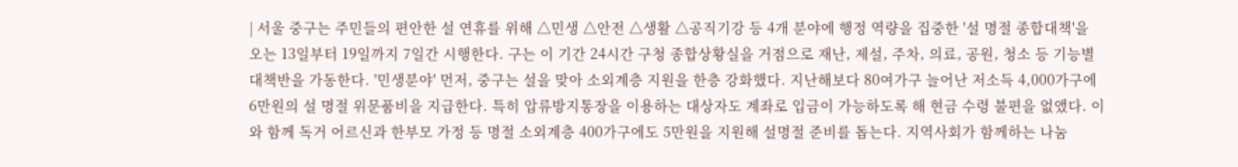| 서울 중구는 주민들의 편안한 설 연휴를 위해 △민생 △안전 △생활 △공직기강 등 4개 분야에 행정 역량을 집중한 '설 명절 종합대책'을 오는 13일부터 19일까지 7일간 시행한다. 구는 이 기간 24시간 구청 종합상황실을 거점으로 재난, 제설, 주차, 의료, 공원, 청소 등 기능별 대책반을 가동한다. '민생분야' 먼저, 중구는 설을 맞아 소외계층 지원을 한층 강화했다. 지난해보다 80여가구 늘어난 저소득 4,000가구에 6만원의 설 명절 위문품비을 지급한다. 특히 압류방지통장을 이용하는 대상자도 계좌로 입금이 가능하도록 해 현금 수령 불편을 없앴다. 이와 함께 독거 어르신과 한부모 가정 등 명절 소외계층 400가구에도 5만원을 지원해 설명절 준비를 돕는다. 지역사회가 함께하는 나눔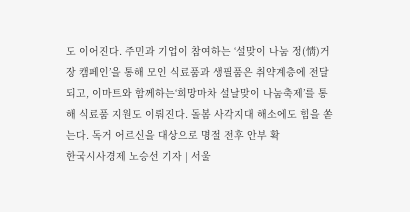도 이어진다. 주민과 기업이 참여하는 ‘설맞이 나눔 정(情)거장 캠페인’을 통해 모인 식료품과 생필품은 취약계층에 전달되고, 이마트와 함께하는‘희망마차 설날맞이 나눔축제’를 통해 식료품 지원도 이뤄진다. 돌봄 사각지대 해소에도 힘을 쏟는다. 독거 어르신을 대상으로 명절 전후 안부 확
한국시사경제 노승선 기자 | 서울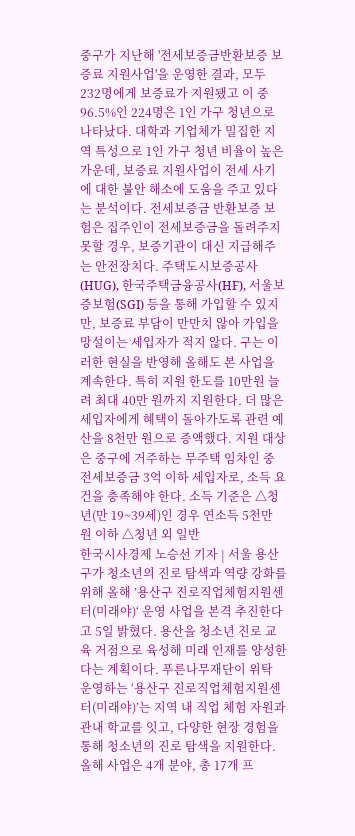중구가 지난해 '전세보증금반환보증 보증료 지원사업'을 운영한 결과, 모두 232명에게 보증료가 지원됐고 이 중 96.5%인 224명은 1인 가구 청년으로 나타났다. 대학과 기업체가 밀집한 지역 특성으로 1인 가구 청년 비율이 높은 가운데, 보증료 지원사업이 전세 사기에 대한 불안 해소에 도움을 주고 있다는 분석이다. 전세보증금 반환보증 보험은 집주인이 전세보증금을 돌려주지 못할 경우, 보증기관이 대신 지급해주는 안전장치다. 주택도시보증공사(HUG), 한국주택금융공사(HF), 서울보증보험(SGI) 등을 통해 가입할 수 있지만, 보증료 부담이 만만치 않아 가입을 망설이는 세입자가 적지 않다. 구는 이러한 현실을 반영해 올해도 본 사업을 계속한다. 특히 지원 한도를 10만원 늘려 최대 40만 원까지 지원한다. 더 많은 세입자에게 혜택이 돌아가도록 관련 예산을 8천만 원으로 증액했다. 지원 대상은 중구에 거주하는 무주택 임차인 중 전세보증금 3억 이하 세입자로, 소득 요건을 충족해야 한다. 소득 기준은 △청년(만 19~39세)인 경우 연소득 5천만 원 이하 △청년 외 일반
한국시사경제 노승선 기자 | 서울 용산구가 청소년의 진로 탐색과 역량 강화를 위해 올해 ’용산구 진로직업체험지원센터(미래야)‘ 운영 사업을 본격 추진한다고 5일 밝혔다. 용산을 청소년 진로 교육 거점으로 육성해 미래 인재를 양성한다는 계획이다. 푸른나무재단이 위탁 운영하는 ‘용산구 진로직업체험지원센터(미래야)’는 지역 내 직업 체험 자원과 관내 학교를 잇고, 다양한 현장 경험을 통해 청소년의 진로 탐색을 지원한다. 올해 사업은 4개 분야, 총 17개 프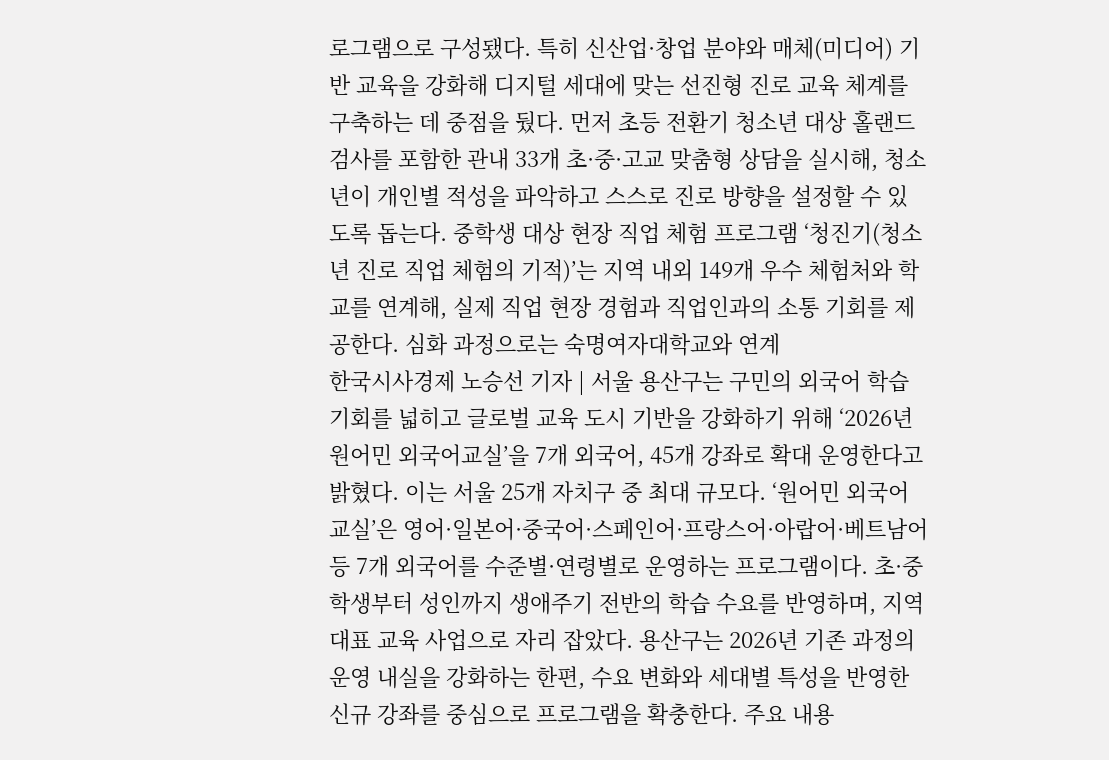로그램으로 구성됐다. 특히 신산업·창업 분야와 매체(미디어) 기반 교육을 강화해 디지털 세대에 맞는 선진형 진로 교육 체계를 구축하는 데 중점을 뒀다. 먼저 초등 전환기 청소년 대상 홀랜드 검사를 포함한 관내 33개 초·중·고교 맞춤형 상담을 실시해, 청소년이 개인별 적성을 파악하고 스스로 진로 방향을 설정할 수 있도록 돕는다. 중학생 대상 현장 직업 체험 프로그램 ‘청진기(청소년 진로 직업 체험의 기적)’는 지역 내외 149개 우수 체험처와 학교를 연계해, 실제 직업 현장 경험과 직업인과의 소통 기회를 제공한다. 심화 과정으로는 숙명여자대학교와 연계
한국시사경제 노승선 기자 | 서울 용산구는 구민의 외국어 학습 기회를 넓히고 글로벌 교육 도시 기반을 강화하기 위해 ‘2026년 원어민 외국어교실’을 7개 외국어, 45개 강좌로 확대 운영한다고 밝혔다. 이는 서울 25개 자치구 중 최대 규모다. ‘원어민 외국어교실’은 영어·일본어·중국어·스페인어·프랑스어·아랍어·베트남어 등 7개 외국어를 수준별·연령별로 운영하는 프로그램이다. 초·중학생부터 성인까지 생애주기 전반의 학습 수요를 반영하며, 지역 대표 교육 사업으로 자리 잡았다. 용산구는 2026년 기존 과정의 운영 내실을 강화하는 한편, 수요 변화와 세대별 특성을 반영한 신규 강좌를 중심으로 프로그램을 확충한다. 주요 내용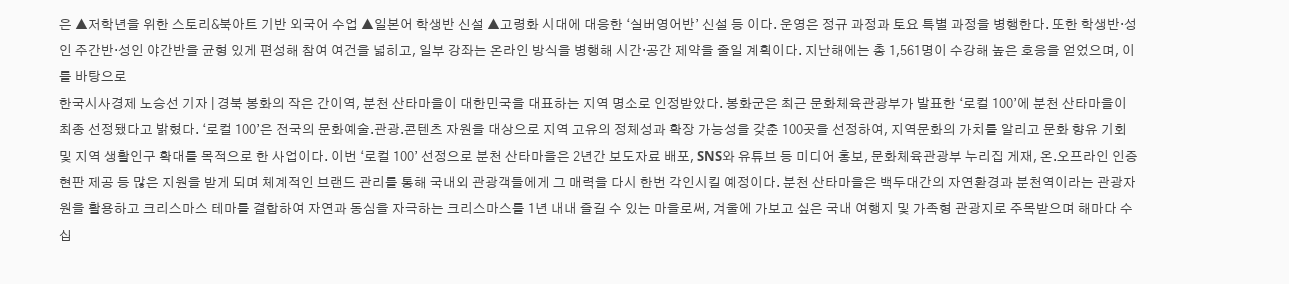은 ▲저학년을 위한 스토리&북아트 기반 외국어 수업 ▲일본어 학생반 신설 ▲고령화 시대에 대응한 ‘실버영어반’ 신설 등 이다. 운영은 정규 과정과 토요 특별 과정을 병행한다. 또한 학생반·성인 주간반·성인 야간반을 균형 있게 편성해 참여 여건을 넓히고, 일부 강좌는 온라인 방식을 병행해 시간·공간 제약을 줄일 계획이다. 지난해에는 총 1,561명이 수강해 높은 호응을 얻었으며, 이를 바탕으로
한국시사경제 노승선 기자 | 경북 봉화의 작은 간이역, 분천 산타마을이 대한민국을 대표하는 지역 명소로 인정받았다. 봉화군은 최근 문화체육관광부가 발표한 ‘로컬 100’에 분천 산타마을이 최종 선정됐다고 밝혔다. ‘로컬 100’은 전국의 문화예술․관광․콘텐츠 자원을 대상으로 지역 고유의 정체성과 확장 가능성을 갖춘 100곳을 선정하여, 지역문화의 가치를 알리고 문화 향유 기회 및 지역 생활인구 확대를 목적으로 한 사업이다. 이번 ‘로컬 100’ 선정으로 분천 산타마을은 2년간 보도자료 배포, SNS와 유튜브 등 미디어 홍보, 문화체육관광부 누리집 게재, 온․오프라인 인증 현판 제공 등 많은 지원을 받게 되며 체계적인 브랜드 관리를 통해 국내외 관광객들에게 그 매력을 다시 한번 각인시킬 예정이다. 분천 산타마을은 백두대간의 자연환경과 분천역이라는 관광자원을 활용하고 크리스마스 테마를 결합하여 자연과 동심을 자극하는 크리스마스를 1년 내내 즐길 수 있는 마을로써, 겨울에 가보고 싶은 국내 여행지 및 가족형 관광지로 주목받으며 해마다 수십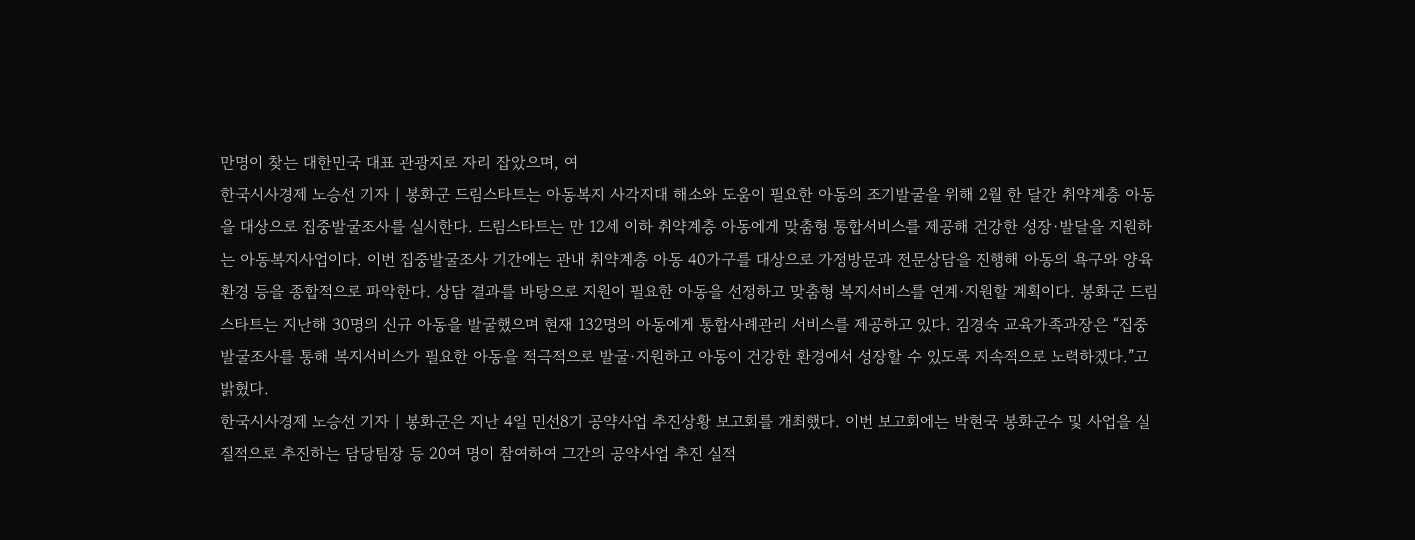만명이 찾는 대한민국 대표 관광지로 자리 잡았으며, 여
한국시사경제 노승선 기자 | 봉화군 드림스타트는 아동복지 사각지대 해소와 도움이 필요한 아동의 조기발굴을 위해 2월 한 달간 취약계층 아동을 대상으로 집중발굴조사를 실시한다. 드림스타트는 만 12세 이하 취약계층 아동에게 맞춤형 통합서비스를 제공해 건강한 성장·발달을 지원하는 아동복지사업이다. 이번 집중발굴조사 기간에는 관내 취약계층 아동 40가구를 대상으로 가정방문과 전문상담을 진행해 아동의 욕구와 양육환경 등을 종합적으로 파악한다. 상담 결과를 바탕으로 지원이 필요한 아동을 선정하고 맞춤형 복지서비스를 연계·지원할 계획이다. 봉화군 드림스타트는 지난해 30명의 신규 아동을 발굴했으며 현재 132명의 아동에게 통합사례관리 서비스를 제공하고 있다. 김경숙 교육가족과장은 “집중발굴조사를 통해 복지서비스가 필요한 아동을 적극적으로 발굴·지원하고 아동이 건강한 환경에서 성장할 수 있도록 지속적으로 노력하겠다.”고 밝혔다.
한국시사경제 노승선 기자 | 봉화군은 지난 4일 민선8기 공약사업 추진상황 보고회를 개최했다. 이번 보고회에는 박현국 봉화군수 및 사업을 실질적으로 추진하는 담당팀장 등 20여 명이 참여하여 그간의 공약사업 추진 실적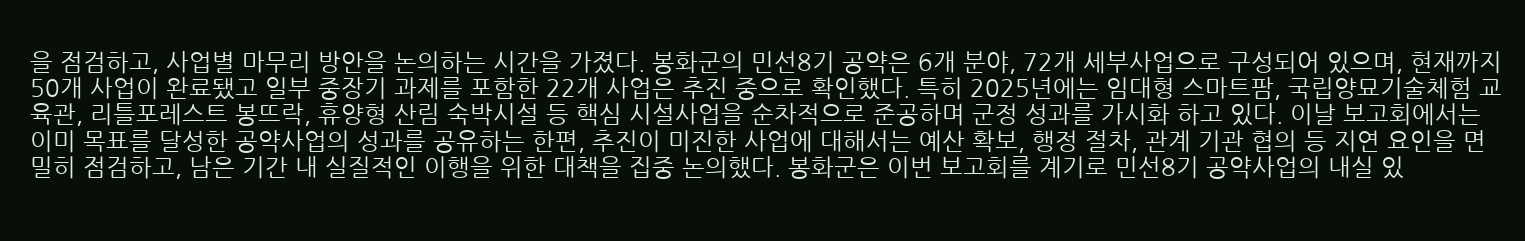을 점검하고, 사업별 마무리 방안을 논의하는 시간을 가졌다. 봉화군의 민선8기 공약은 6개 분야, 72개 세부사업으로 구성되어 있으며, 현재까지 50개 사업이 완료됐고 일부 중장기 과제를 포함한 22개 사업은 추진 중으로 확인했다. 특히 2025년에는 임대형 스마트팜, 국립양묘기술체험 교육관, 리틀포레스트 봉뜨락, 휴양형 산림 숙박시설 등 핵심 시설사업을 순차적으로 준공하며 군정 성과를 가시화 하고 있다. 이날 보고회에서는 이미 목표를 달성한 공약사업의 성과를 공유하는 한편, 추진이 미진한 사업에 대해서는 예산 확보, 행정 절차, 관계 기관 협의 등 지연 요인을 면밀히 점검하고, 남은 기간 내 실질적인 이행을 위한 대책을 집중 논의했다. 봉화군은 이번 보고회를 계기로 민선8기 공약사업의 내실 있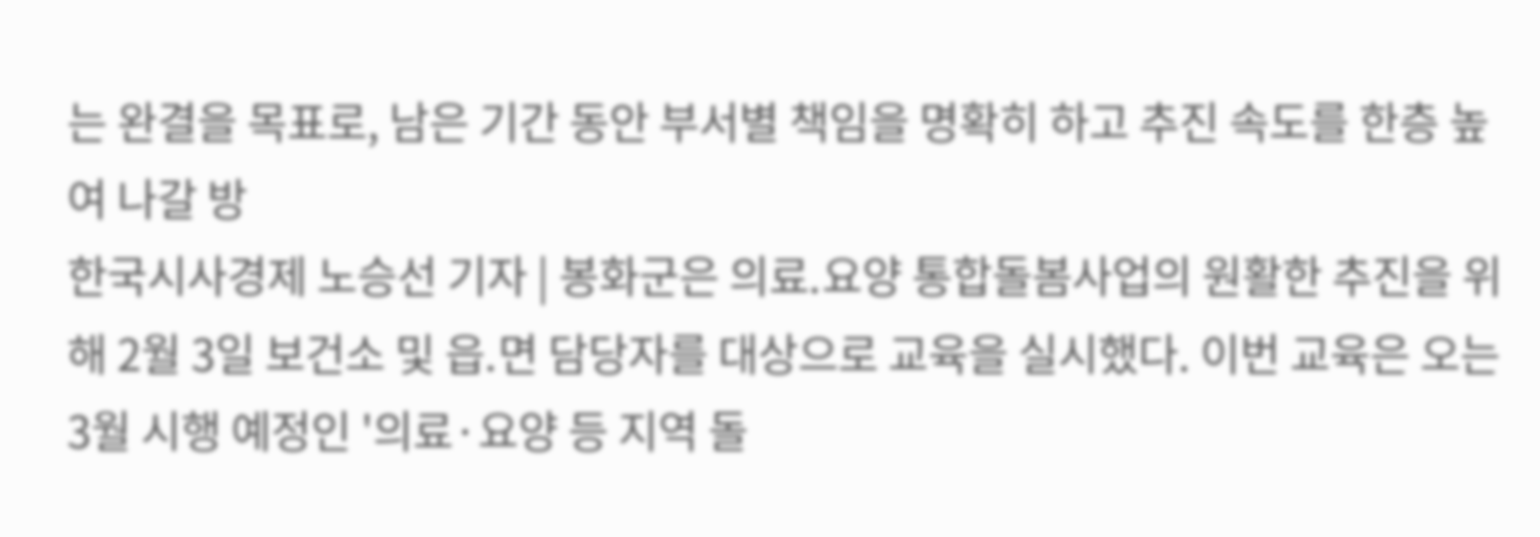는 완결을 목표로, 남은 기간 동안 부서별 책임을 명확히 하고 추진 속도를 한층 높여 나갈 방
한국시사경제 노승선 기자 | 봉화군은 의료․요양 통합돌봄사업의 원활한 추진을 위해 2월 3일 보건소 및 읍․면 담당자를 대상으로 교육을 실시했다. 이번 교육은 오는 3월 시행 예정인 '의료·요양 등 지역 돌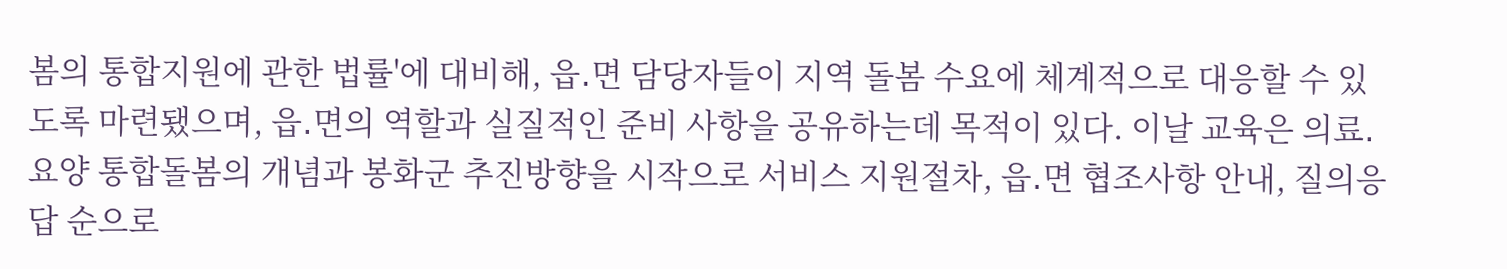봄의 통합지원에 관한 법률'에 대비해, 읍․면 담당자들이 지역 돌봄 수요에 체계적으로 대응할 수 있도록 마련됐으며, 읍․면의 역할과 실질적인 준비 사항을 공유하는데 목적이 있다. 이날 교육은 의료․요양 통합돌봄의 개념과 봉화군 추진방향을 시작으로 서비스 지원절차, 읍․면 협조사항 안내, 질의응답 순으로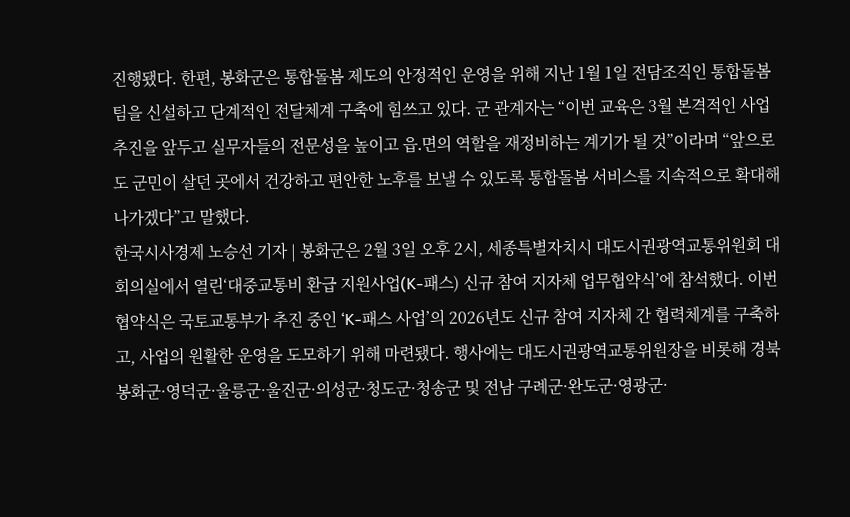진행됐다. 한편, 봉화군은 통합돌봄 제도의 안정적인 운영을 위해 지난 1월 1일 전담조직인 통합돌봄팀을 신설하고 단계적인 전달체계 구축에 힘쓰고 있다. 군 관계자는 “이번 교육은 3월 본격적인 사업 추진을 앞두고 실무자들의 전문성을 높이고 읍․면의 역할을 재정비하는 계기가 될 것”이라며 “앞으로도 군민이 살던 곳에서 건강하고 편안한 노후를 보낼 수 있도록 통합돌봄 서비스를 지속적으로 확대해 나가겠다”고 말했다.
한국시사경제 노승선 기자 | 봉화군은 2월 3일 오후 2시, 세종특별자치시 대도시권광역교통위원회 대회의실에서 열린‘대중교통비 환급 지원사업(K-패스) 신규 참여 지자체 업무협약식’에 참석했다. 이번 협약식은 국토교통부가 추진 중인 ‘K-패스 사업’의 2026년도 신규 참여 지자체 간 협력체계를 구축하고, 사업의 원활한 운영을 도모하기 위해 마련됐다. 행사에는 대도시권광역교통위원장을 비롯해 경북 봉화군·영덕군·울릉군·울진군·의성군·청도군·청송군 및 전남 구례군·완도군·영광군·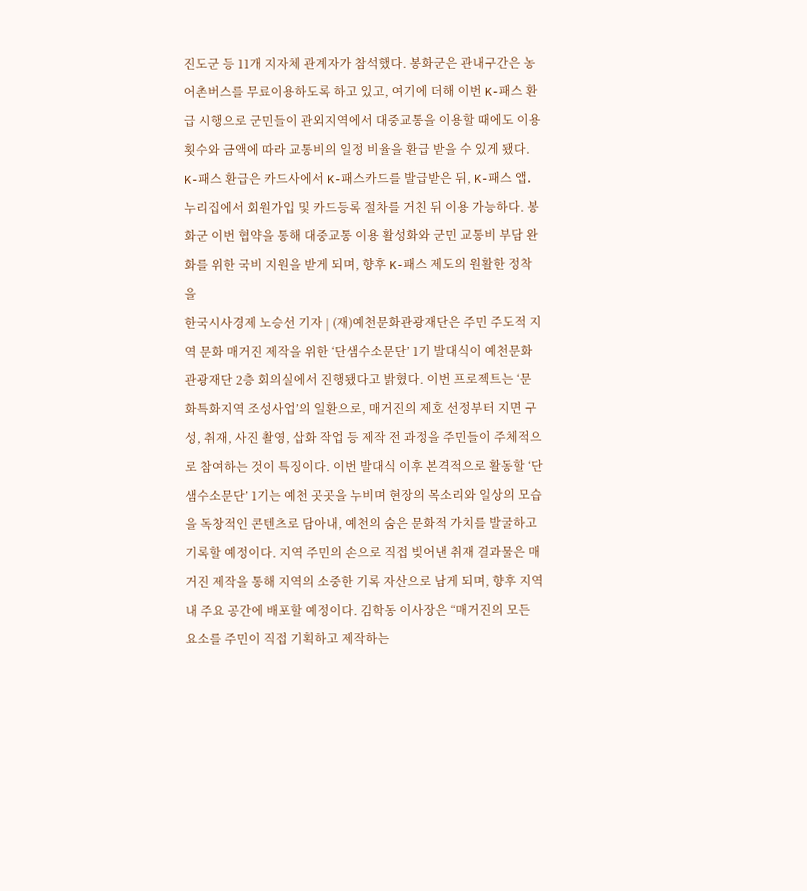진도군 등 11개 지자체 관계자가 참석했다. 봉화군은 관내구간은 농어촌버스를 무료이용하도록 하고 있고, 여기에 더해 이번 K-패스 환급 시행으로 군민들이 관외지역에서 대중교통을 이용할 때에도 이용 횟수와 금액에 따라 교통비의 일정 비율을 환급 받을 수 있게 됐다. K-패스 환급은 카드사에서 K-패스카드를 발급받은 뒤, K-패스 앱․누리집에서 회원가입 및 카드등록 절차를 거친 뒤 이용 가능하다. 봉화군 이번 협약을 통해 대중교통 이용 활성화와 군민 교통비 부담 완화를 위한 국비 지원을 받게 되며, 향후 K-패스 제도의 원활한 정착을
한국시사경제 노승선 기자 | (재)예천문화관광재단은 주민 주도적 지역 문화 매거진 제작을 위한 ‘단샘수소문단’ 1기 발대식이 예천문화관광재단 2층 회의실에서 진행됐다고 밝혔다. 이번 프로젝트는 ‘문화특화지역 조성사업’의 일환으로, 매거진의 제호 선정부터 지면 구성, 취재, 사진 촬영, 삽화 작업 등 제작 전 과정을 주민들이 주체적으로 참여하는 것이 특징이다. 이번 발대식 이후 본격적으로 활동할 ‘단샘수소문단’ 1기는 예천 곳곳을 누비며 현장의 목소리와 일상의 모습을 독창적인 콘텐츠로 담아내, 예천의 숨은 문화적 가치를 발굴하고 기록할 예정이다. 지역 주민의 손으로 직접 빚어낸 취재 결과물은 매거진 제작을 통해 지역의 소중한 기록 자산으로 남게 되며, 향후 지역 내 주요 공간에 배포할 예정이다. 김학동 이사장은 “매거진의 모든 요소를 주민이 직접 기획하고 제작하는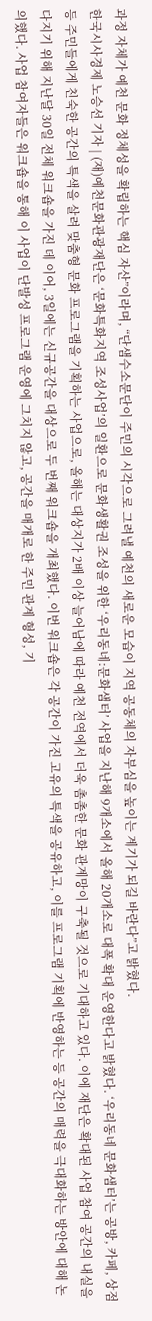과정 자체가 예천 문화 정체성을 확립하는 핵심 자산”이라며, “단샘수소문단이 주민의 시각으로 그려낼 예천의 새로운 모습이 지역 공동체의 자부심을 높이는 계기가 되길 바란다”고 밝혔다.
한국시사경제 노승선 기자 | (재)예천문화관광재단은 ‘문화특화지역 조성사업’의 일환으로 문화생활권 조성을 위한 ‘우리동네:문화샘터’ 사업을 지난해 9개소에서 올해 20개소로 대폭 확대 운영한다고 밝혔다. ‘우리동네 문화샘터’는 공방, 카페, 상점 등 주민들에게 친숙한 공간의 특색을 살려 맞춤형 문화 프로그램을 기획하는 사업으로, 올해는 대상지가 2배 이상 늘어남에 따라 예천 전역에서 더욱 촘촘한 문화 관계망이 구축될 것으로 기대하고 있다. 이에 재단은 확대된 사업 참여 공간의 내실을 다지기 위해 지난달 30일 전체 워크숍을 가진 데 이어, 3일에는 신규공간을 대상으로 두 번째 워크숍을 개최했다. 이번 워크숍은 각 공간이 가진 고유의 특색을 공유하고, 이를 프로그램 기획에 반영하는 등 공간의 매력을 극대화하는 방안에 대해 논의했다. 사업 참여자들은 워크숍을 통해 이 사업이 단발성 프로그램 운영에 그치지 않고, 공간을 매개로 한 주민 관계 형성, 기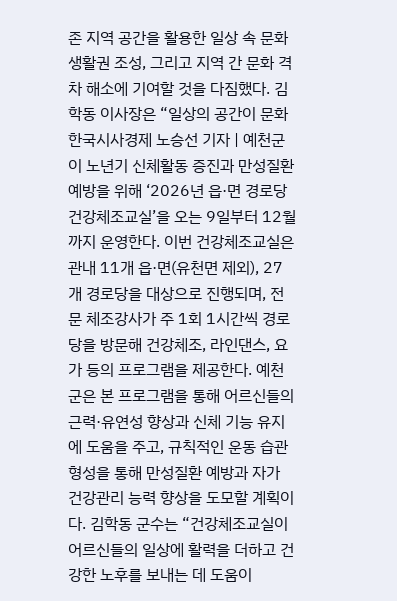존 지역 공간을 활용한 일상 속 문화생활권 조성, 그리고 지역 간 문화 격차 해소에 기여할 것을 다짐했다. 김학동 이사장은 “일상의 공간이 문화
한국시사경제 노승선 기자 | 예천군이 노년기 신체활동 증진과 만성질환 예방을 위해 ‘2026년 읍·면 경로당 건강체조교실’을 오는 9일부터 12월까지 운영한다. 이번 건강체조교실은 관내 11개 읍·면(유천면 제외), 27개 경로당을 대상으로 진행되며, 전문 체조강사가 주 1회 1시간씩 경로당을 방문해 건강체조, 라인댄스, 요가 등의 프로그램을 제공한다. 예천군은 본 프로그램을 통해 어르신들의 근력·유연성 향상과 신체 기능 유지에 도움을 주고, 규칙적인 운동 습관 형성을 통해 만성질환 예방과 자가 건강관리 능력 향상을 도모할 계획이다. 김학동 군수는 “건강체조교실이 어르신들의 일상에 활력을 더하고 건강한 노후를 보내는 데 도움이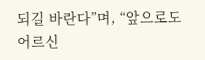되길 바란다”며, “앞으로도 어르신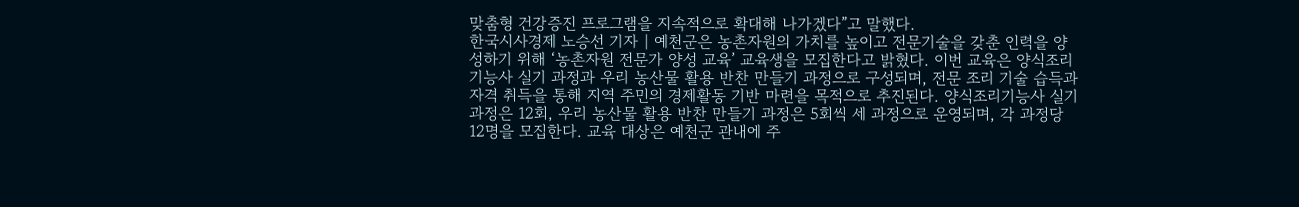맞춤형 건강증진 프로그램을 지속적으로 확대해 나가겠다”고 말했다.
한국시사경제 노승선 기자 | 예천군은 농촌자원의 가치를 높이고 전문기술을 갖춘 인력을 양성하기 위해 ‘농촌자원 전문가 양성 교육’ 교육생을 모집한다고 밝혔다. 이번 교육은 양식조리기능사 실기 과정과 우리 농산물 활용 반찬 만들기 과정으로 구성되며, 전문 조리 기술 습득과 자격 취득을 통해 지역 주민의 경제활동 기반 마련을 목적으로 추진된다. 양식조리기능사 실기 과정은 12회, 우리 농산물 활용 반찬 만들기 과정은 5회씩 세 과정으로 운영되며, 각 과정당 12명을 모집한다. 교육 대상은 예천군 관내에 주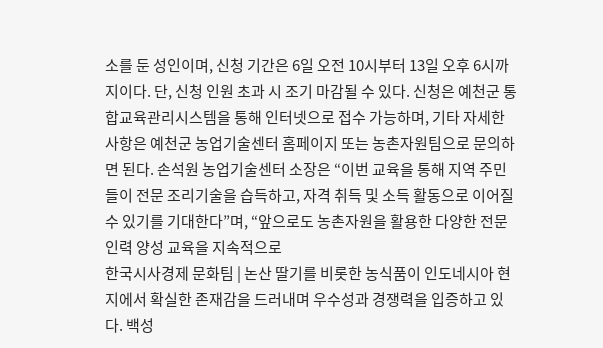소를 둔 성인이며, 신청 기간은 6일 오전 10시부터 13일 오후 6시까지이다. 단, 신청 인원 초과 시 조기 마감될 수 있다. 신청은 예천군 통합교육관리시스템을 통해 인터넷으로 접수 가능하며, 기타 자세한 사항은 예천군 농업기술센터 홈페이지 또는 농촌자원팀으로 문의하면 된다. 손석원 농업기술센터 소장은 “이번 교육을 통해 지역 주민들이 전문 조리기술을 습득하고, 자격 취득 및 소득 활동으로 이어질 수 있기를 기대한다”며, “앞으로도 농촌자원을 활용한 다양한 전문인력 양성 교육을 지속적으로
한국시사경제 문화팀 | 논산 딸기를 비롯한 농식품이 인도네시아 현지에서 확실한 존재감을 드러내며 우수성과 경쟁력을 입증하고 있다. 백성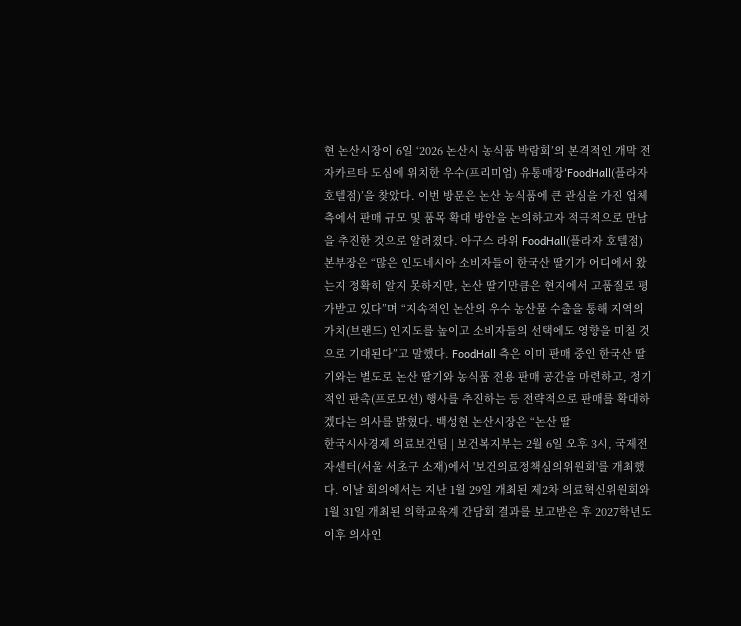현 논산시장이 6일 ‘2026 논산시 농식품 박람회’의 본격적인 개막 전 자카르타 도심에 위치한 우수(프리미엄) 유통매장‘FoodHall(플라자 호텔점)’을 찾았다. 이번 방문은 논산 농식품에 큰 관심을 가진 업체 측에서 판매 규모 및 품목 확대 방안을 논의하고자 적극적으로 만남을 추진한 것으로 알려졌다. 아구스 라위 FoodHall(플라자 호텔점) 본부장은 “많은 인도네시아 소비자들이 한국산 딸기가 어디에서 왔는지 정확히 알지 못하지만, 논산 딸기만큼은 현지에서 고품질로 평가받고 있다”며 “지속적인 논산의 우수 농산물 수출을 통해 지역의 가치(브랜드) 인지도를 높이고 소비자들의 선택에도 영향을 미칠 것으로 기대된다”고 말했다. FoodHall 측은 이미 판매 중인 한국산 딸기와는 별도로 논산 딸기와 농식품 전용 판매 공간을 마련하고, 정기적인 판촉(프로모션) 행사를 추진하는 등 전략적으로 판매를 확대하겠다는 의사를 밝혔다. 백성현 논산시장은 “논산 딸
한국시사경제 의료보건팀 | 보건복지부는 2월 6일 오후 3시, 국제전자센터(서울 서초구 소재)에서 '보건의료정책심의위원회'를 개최했다. 이날 회의에서는 지난 1월 29일 개최된 제2차 의료혁신위원회와 1월 31일 개최된 의학교육계 간담회 결과를 보고받은 후 2027학년도 이후 의사인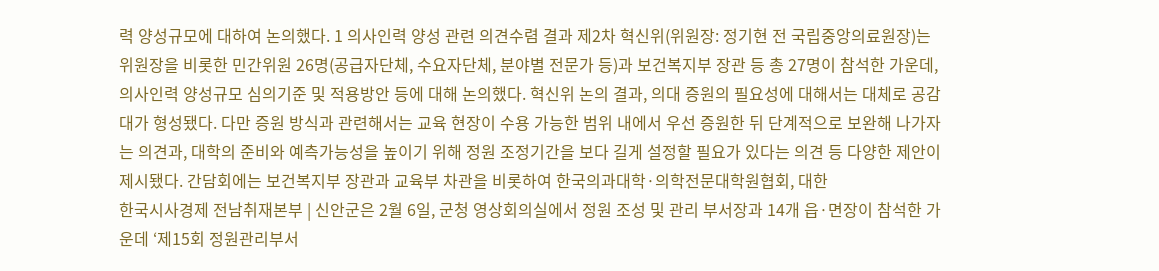력 양성규모에 대하여 논의했다. 1 의사인력 양성 관련 의견수렴 결과 제2차 혁신위(위원장: 정기현 전 국립중앙의료원장)는 위원장을 비롯한 민간위원 26명(공급자단체, 수요자단체, 분야별 전문가 등)과 보건복지부 장관 등 총 27명이 참석한 가운데, 의사인력 양성규모 심의기준 및 적용방안 등에 대해 논의했다. 혁신위 논의 결과, 의대 증원의 필요성에 대해서는 대체로 공감대가 형성됐다. 다만 증원 방식과 관련해서는 교육 현장이 수용 가능한 범위 내에서 우선 증원한 뒤 단계적으로 보완해 나가자는 의견과, 대학의 준비와 예측가능성을 높이기 위해 정원 조정기간을 보다 길게 설정할 필요가 있다는 의견 등 다양한 제안이 제시됐다. 간담회에는 보건복지부 장관과 교육부 차관을 비롯하여 한국의과대학·의학전문대학원협회, 대한
한국시사경제 전남취재본부 | 신안군은 2월 6일, 군청 영상회의실에서 정원 조성 및 관리 부서장과 14개 읍·면장이 참석한 가운데 ‘제15회 정원관리부서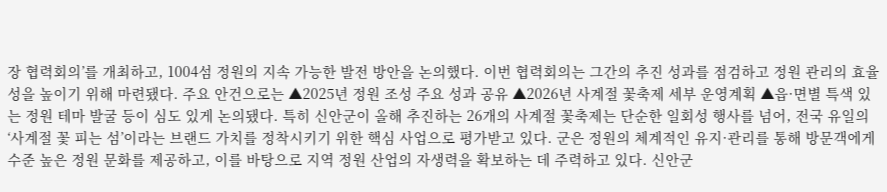장 협력회의’를 개최하고, 1004섬 정원의 지속 가능한 발전 방안을 논의했다. 이번 협력회의는 그간의 추진 성과를 점검하고 정원 관리의 효율성을 높이기 위해 마련됐다. 주요 안건으로는 ▲2025년 정원 조성 주요 성과 공유 ▲2026년 사계절 꽃축제 세부 운영계획 ▲읍·면별 특색 있는 정원 테마 발굴 등이 심도 있게 논의됐다. 특히 신안군이 올해 추진하는 26개의 사계절 꽃축제는 단순한 일회성 행사를 넘어, 전국 유일의 ‘사계절 꽃 피는 섬’이라는 브랜드 가치를 정착시키기 위한 핵심 사업으로 평가받고 있다. 군은 정원의 체계적인 유지·관리를 통해 방문객에게 수준 높은 정원 문화를 제공하고, 이를 바탕으로 지역 정원 산업의 자생력을 확보하는 데 주력하고 있다. 신안군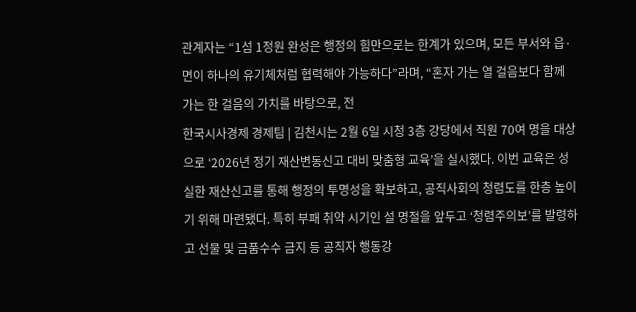관계자는 “1섬 1정원 완성은 행정의 힘만으로는 한계가 있으며, 모든 부서와 읍·면이 하나의 유기체처럼 협력해야 가능하다”라며, “혼자 가는 열 걸음보다 함께 가는 한 걸음의 가치를 바탕으로, 전
한국시사경제 경제팀 | 김천시는 2월 6일 시청 3층 강당에서 직원 70여 명을 대상으로 ‘2026년 정기 재산변동신고 대비 맞춤형 교육’을 실시했다. 이번 교육은 성실한 재산신고를 통해 행정의 투명성을 확보하고, 공직사회의 청렴도를 한층 높이기 위해 마련됐다. 특히 부패 취약 시기인 설 명절을 앞두고 ‘청렴주의보’를 발령하고 선물 및 금품수수 금지 등 공직자 행동강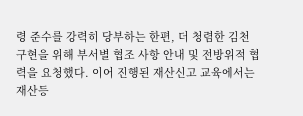령 준수를 강력히 당부하는 한편, 더 청렴한 김천 구현을 위해 부서별 협조 사항 안내 및 전방위적 협력을 요청했다. 이어 진행된 재산신고 교육에서는 재산등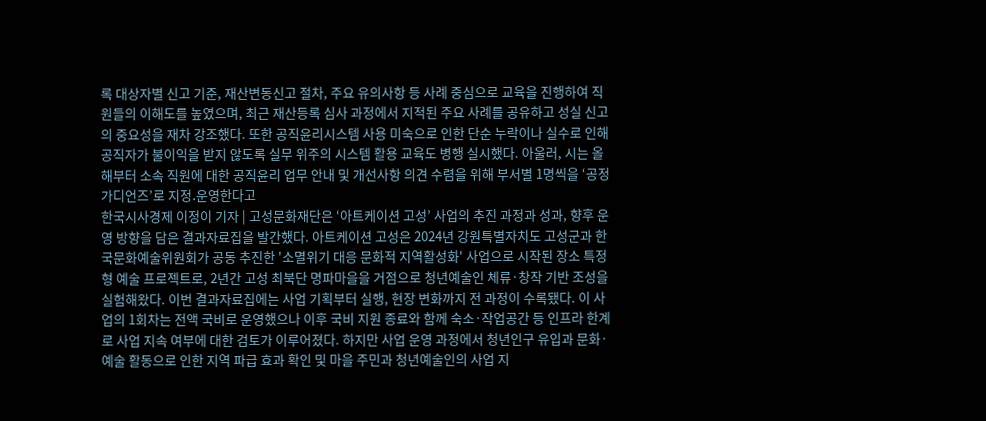록 대상자별 신고 기준, 재산변동신고 절차, 주요 유의사항 등 사례 중심으로 교육을 진행하여 직원들의 이해도를 높였으며, 최근 재산등록 심사 과정에서 지적된 주요 사례를 공유하고 성실 신고의 중요성을 재차 강조했다. 또한 공직윤리시스템 사용 미숙으로 인한 단순 누락이나 실수로 인해 공직자가 불이익을 받지 않도록 실무 위주의 시스템 활용 교육도 병행 실시했다. 아울러, 시는 올해부터 소속 직원에 대한 공직윤리 업무 안내 및 개선사항 의견 수렴을 위해 부서별 1명씩을 ‘공정가디언즈’로 지정․운영한다고
한국시사경제 이정이 기자 | 고성문화재단은 ‘아트케이션 고성’ 사업의 추진 과정과 성과, 향후 운영 방향을 담은 결과자료집을 발간했다. 아트케이션 고성은 2024년 강원특별자치도 고성군과 한국문화예술위원회가 공동 추진한 '소멸위기 대응 문화적 지역활성화' 사업으로 시작된 장소 특정형 예술 프로젝트로, 2년간 고성 최북단 명파마을을 거점으로 청년예술인 체류·창작 기반 조성을 실험해왔다. 이번 결과자료집에는 사업 기획부터 실행, 현장 변화까지 전 과정이 수록됐다. 이 사업의 1회차는 전액 국비로 운영했으나 이후 국비 지원 종료와 함께 숙소·작업공간 등 인프라 한계로 사업 지속 여부에 대한 검토가 이루어졌다. 하지만 사업 운영 과정에서 청년인구 유입과 문화·예술 활동으로 인한 지역 파급 효과 확인 및 마을 주민과 청년예술인의 사업 지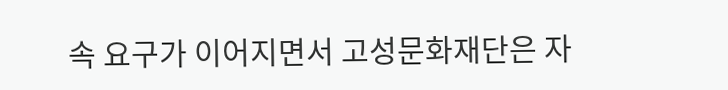속 요구가 이어지면서 고성문화재단은 자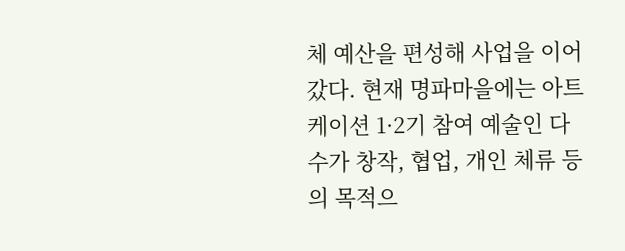체 예산을 편성해 사업을 이어갔다. 현재 명파마을에는 아트케이션 1·2기 참여 예술인 다수가 창작, 협업, 개인 체류 등의 목적으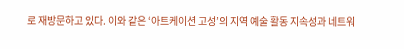로 재방문하고 있다. 이와 같은 ‘아트케이션 고성’의 지역 예술 활동 지속성과 네트워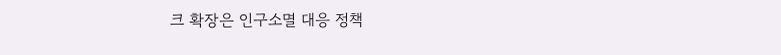크 확장은 인구소멸 대응 정책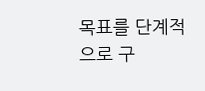목표를 단계적으로 구